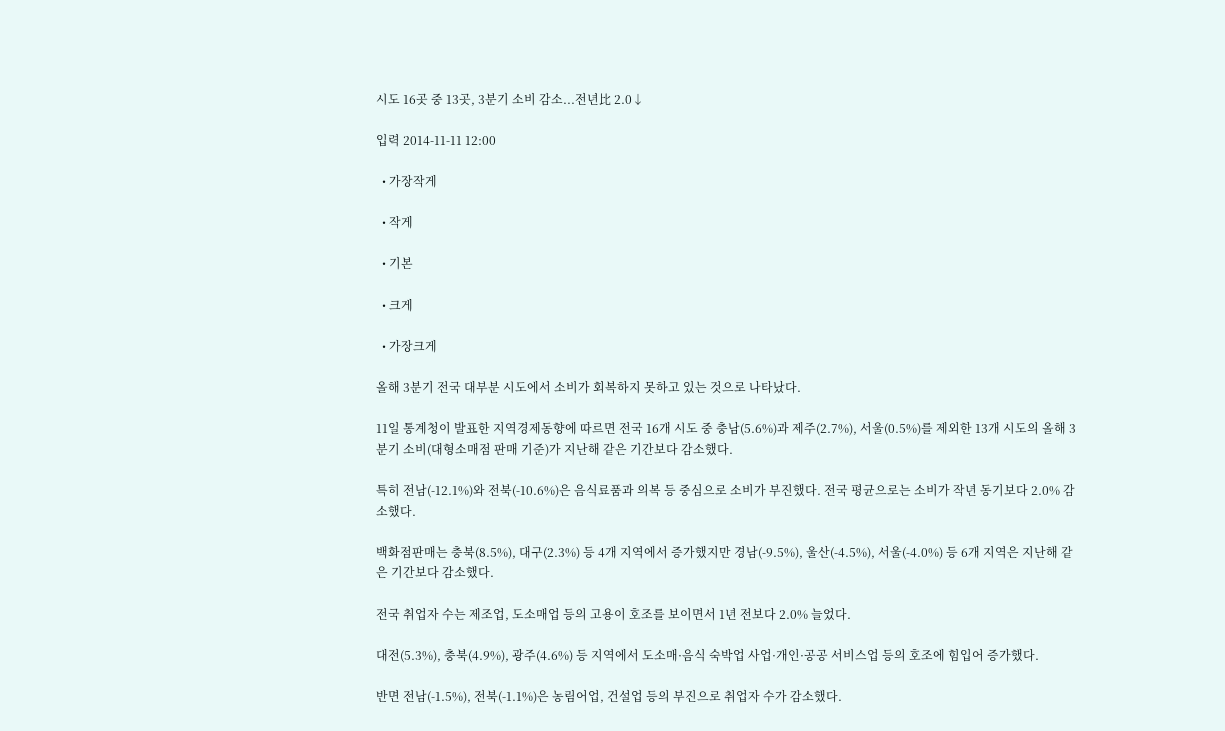시도 16곳 중 13곳, 3분기 소비 감소...전년比 2.0↓

입력 2014-11-11 12:00

  • 가장작게

  • 작게

  • 기본

  • 크게

  • 가장크게

올해 3분기 전국 대부분 시도에서 소비가 회복하지 못하고 있는 것으로 나타났다.

11일 통계청이 발표한 지역경제동향에 따르면 전국 16개 시도 중 충남(5.6%)과 제주(2.7%), 서울(0.5%)를 제외한 13개 시도의 올해 3분기 소비(대형소매점 판매 기준)가 지난해 같은 기간보다 감소했다.

특히 전남(-12.1%)와 전북(-10.6%)은 음식료품과 의복 등 중심으로 소비가 부진했다. 전국 평균으로는 소비가 작년 동기보다 2.0% 감소했다.

백화점판매는 충북(8.5%), 대구(2.3%) 등 4개 지역에서 증가했지만 경남(-9.5%), 울산(-4.5%), 서울(-4.0%) 등 6개 지역은 지난해 같은 기간보다 감소했다.

전국 취업자 수는 제조업, 도소매업 등의 고용이 호조를 보이면서 1년 전보다 2.0% 늘었다.

대전(5.3%), 충북(4.9%), 광주(4.6%) 등 지역에서 도소매·음식 숙박업 사업·개인·공공 서비스업 등의 호조에 힘입어 증가했다.

반면 전남(-1.5%), 전북(-1.1%)은 농림어업, 건설업 등의 부진으로 취업자 수가 감소했다.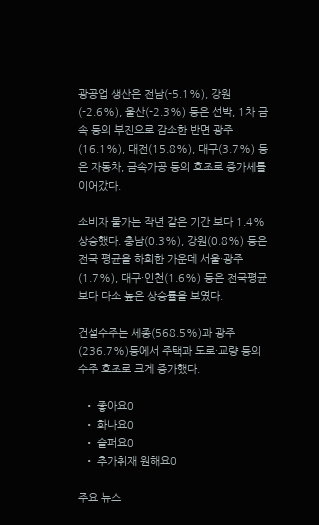광공업 생산은 전남(-5.1%), 강원(-2.6%), 울산(-2.3%) 등은 선박, 1차 금속 등의 부진으로 감소한 반면 광주(16.1%), 대전(15.8%), 대구(3.7%) 등은 자동차, 금속가공 등의 호조로 증가세를 이어갔다.

소비자 물가는 작년 같은 기간 보다 1.4% 상승했다. 충남(0.3%), 강원(0.8%) 등은 전국 평균을 하회한 가운데 서울·광주(1.7%), 대구·인천(1.6%) 등은 전국평균보다 다소 높은 상승률을 보였다.

건설수주는 세종(568.5%)과 광주(236.7%)등에서 주택과 도로·교량 등의 수주 호조로 크게 증가했다.

  • 좋아요0
  • 화나요0
  • 슬퍼요0
  • 추가취재 원해요0

주요 뉴스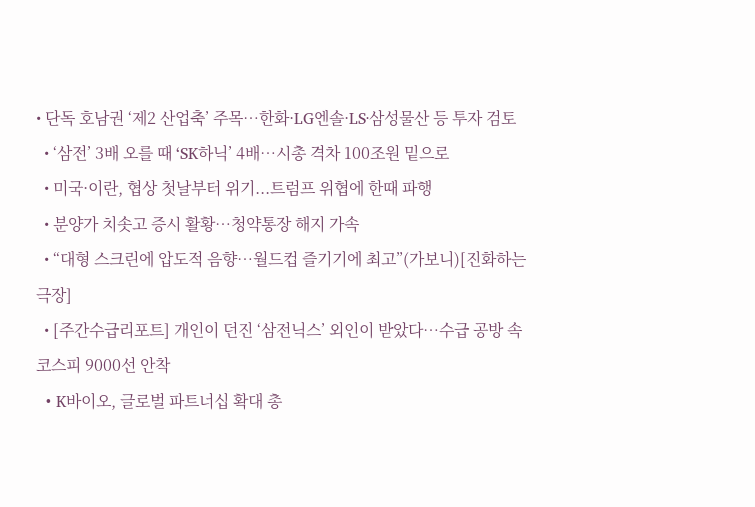• 단독 호남권 ‘제2 산업축’ 주목…한화·LG엔솔·LS·삼성물산 등 투자 검토
  • ‘삼전’ 3배 오를 때 ‘SK하닉’ 4배…시총 격차 100조원 밑으로
  • 미국·이란, 협상 첫날부터 위기...트럼프 위협에 한때 파행
  • 분양가 치솟고 증시 활황⋯청약통장 해지 가속
  • “대형 스크린에 압도적 음향…월드컵 즐기기에 최고”(가보니)[진화하는 극장]
  • [주간수급리포트] 개인이 던진 ‘삼전닉스’ 외인이 받았다⋯수급 공방 속 코스피 9000선 안착
  • K바이오, 글로벌 파트너십 확대 총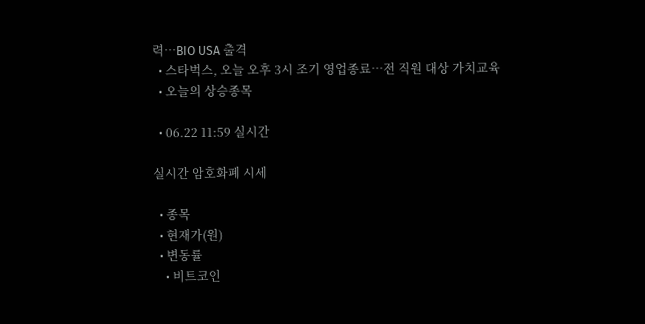력…BIO USA 출격
  • 스타벅스, 오늘 오후 3시 조기 영업종료⋯전 직원 대상 가치교육
  • 오늘의 상승종목

  • 06.22 11:59 실시간

실시간 암호화폐 시세

  • 종목
  • 현재가(원)
  • 변동률
    • 비트코인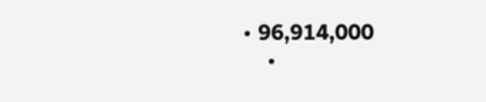• 96,914,000
    •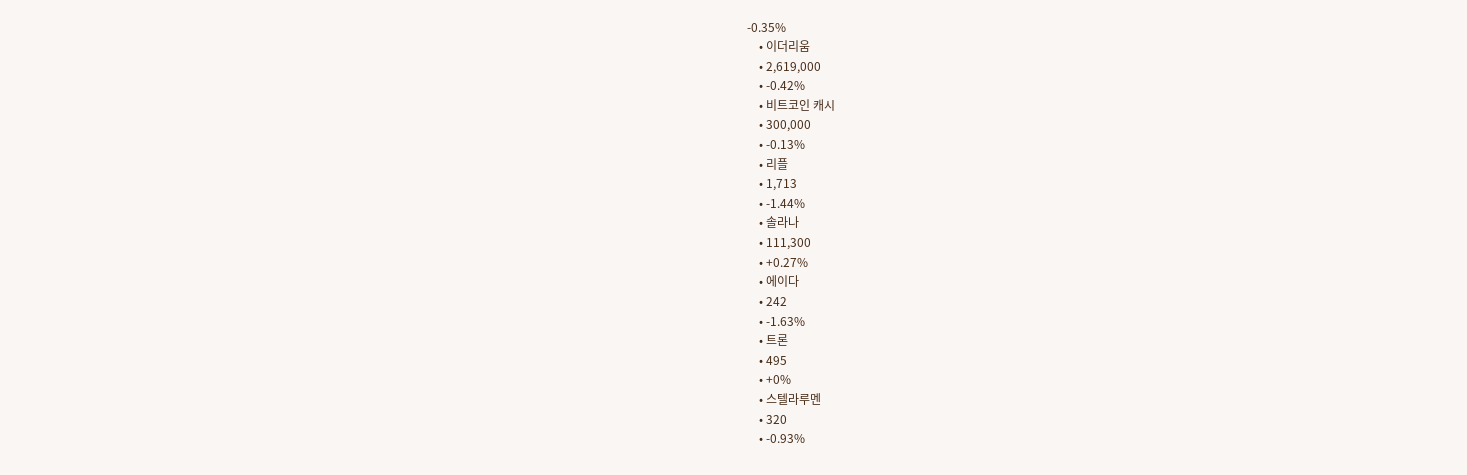-0.35%
    • 이더리움
    • 2,619,000
    • -0.42%
    • 비트코인 캐시
    • 300,000
    • -0.13%
    • 리플
    • 1,713
    • -1.44%
    • 솔라나
    • 111,300
    • +0.27%
    • 에이다
    • 242
    • -1.63%
    • 트론
    • 495
    • +0%
    • 스텔라루멘
    • 320
    • -0.93%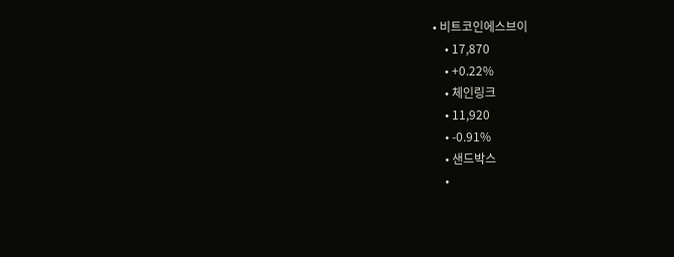• 비트코인에스브이
    • 17,870
    • +0.22%
    • 체인링크
    • 11,920
    • -0.91%
    • 샌드박스
    •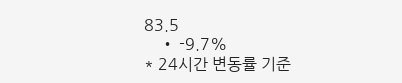83.5
    • -9.7%
* 24시간 변동률 기준